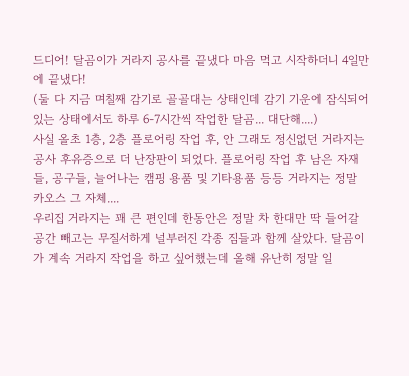드디어! 달곰이가 거라지 공사를 끝냈다 마음 먹고 시작하더니 4일만에 끝냈다!
(둘 다 지금 며칠째 감기로 골골대는 상태인데 감기 기운에 잠식되어 있는 상태에서도 하루 6-7시간씩 작업한 달곰... 대단해....)
사실 올초 1층, 2층 플로어링 작업 후, 안 그래도 정신없던 거라지는 공사 후유증으로 더 난장판이 되었다. 플로어링 작업 후 남은 자재들, 공구들, 늘어나는 캠핑 용품 및 기타용품 등등 거라지는 정말 카오스 그 자체....
우리집 거라지는 꽤 큰 편인데 한동안은 정말 차 한대만 딱 들어갈 공간 빼고는 무질서하게 널부러진 각종 짐들과 함께 살았다. 달곰이가 계속 거라지 작업을 하고 싶어했는데 올해 유난히 정말 일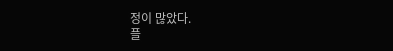정이 많았다.
플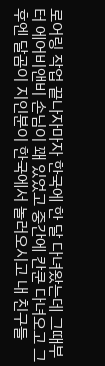로어링 작업 끝나자마자 한국에 한 달 다녀왔는데 그때부터 에어비앤비 손님이 꽤 있었고 중간에 칸쿤 다녀오고 그 후엔 달곰이 지인분이 한국에서 놀러오시고 내 친구들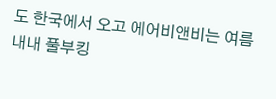도 한국에서 오고 에어비앤비는 여름내내 풀부킹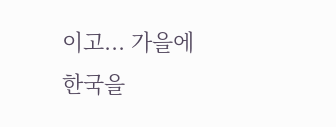이고... 가을에 한국을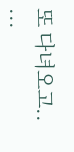또 다녀오고.. ...